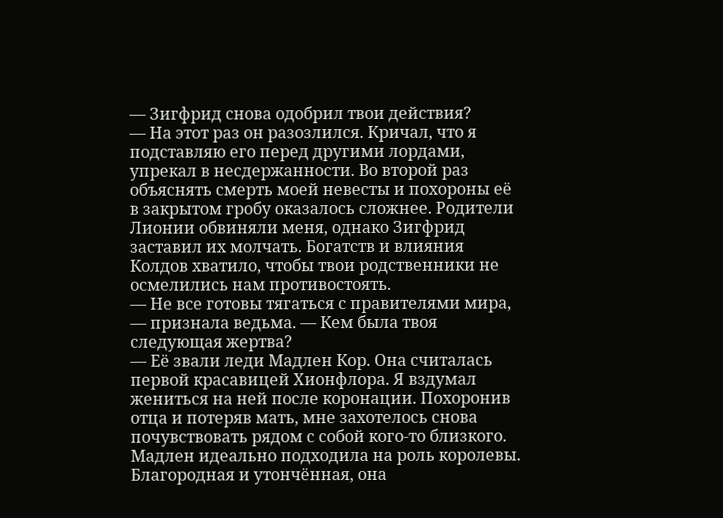— Зигфрид снова одобрил твои действия?
— На этот раз он разозлился. Кричал, что я подставляю его перед другими лордами, упрекал в несдержанности. Во второй раз объяснять смерть моей невесты и похороны её в закрытом гробу оказалось сложнее. Родители Лионии обвиняли меня, однако Зигфрид заставил их молчать. Богатств и влияния Колдов хватило, чтобы твои родственники не осмелились нам противостоять.
— Не все готовы тягаться с правителями мира, — признала ведьма. — Кем была твоя следующая жертва?
— Её звали леди Мадлен Кор. Она считалась первой красавицей Хионфлора. Я вздумал жениться на ней после коронации. Похоронив отца и потеряв мать, мне захотелось снова почувствовать рядом с собой кого-то близкого. Мадлен идеально подходила на роль королевы. Благородная и утончённая, она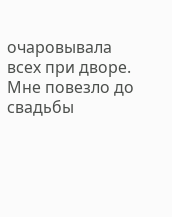очаровывала всех при дворе. Мне повезло до свадьбы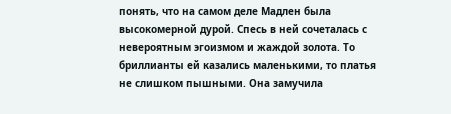понять, что на самом деле Мадлен была высокомерной дурой. Спесь в ней сочеталась с невероятным эгоизмом и жаждой золота. То бриллианты ей казались маленькими, то платья не слишком пышными. Она замучила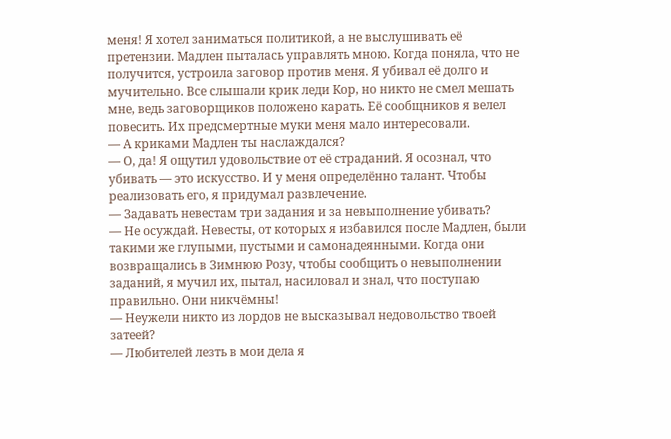меня! Я хотел заниматься политикой, а не выслушивать её претензии. Мадлен пыталась управлять мною. Когда поняла, что не получится, устроила заговор против меня. Я убивал её долго и мучительно. Все слышали крик леди Кор, но никто не смел мешать мне, ведь заговорщиков положено карать. Её сообщников я велел повесить. Их предсмертные муки меня мало интересовали.
— А криками Мадлен ты наслаждался?
— О, да! Я ощутил удовольствие от её страданий. Я осознал, что убивать — это искусство. И у меня определённо талант. Чтобы реализовать его, я придумал развлечение.
— Задавать невестам три задания и за невыполнение убивать?
— Не осуждай. Невесты, от которых я избавился после Мадлен, были такими же глупыми, пустыми и самонадеянными. Когда они возвращались в Зимнюю Розу, чтобы сообщить о невыполнении заданий, я мучил их, пытал, насиловал и знал, что поступаю правильно. Они никчёмны!
— Неужели никто из лордов не высказывал недовольство твоей затеей?
— Любителей лезть в мои дела я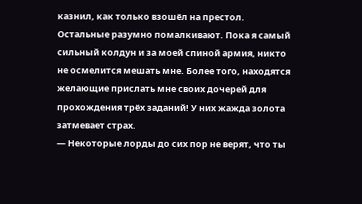казнил, как только взошёл на престол. Остальные разумно помалкивают. Пока я самый сильный колдун и за моей спиной армия, никто не осмелится мешать мне. Более того, находятся желающие прислать мне своих дочерей для прохождения трёх заданий! У них жажда золота затмевает страх.
— Некоторые лорды до сих пор не верят, что ты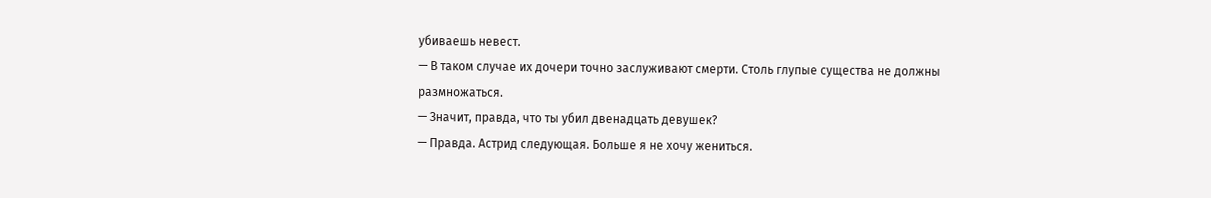убиваешь невест.
— В таком случае их дочери точно заслуживают смерти. Столь глупые существа не должны размножаться.
— Значит, правда, что ты убил двенадцать девушек?
— Правда. Астрид следующая. Больше я не хочу жениться.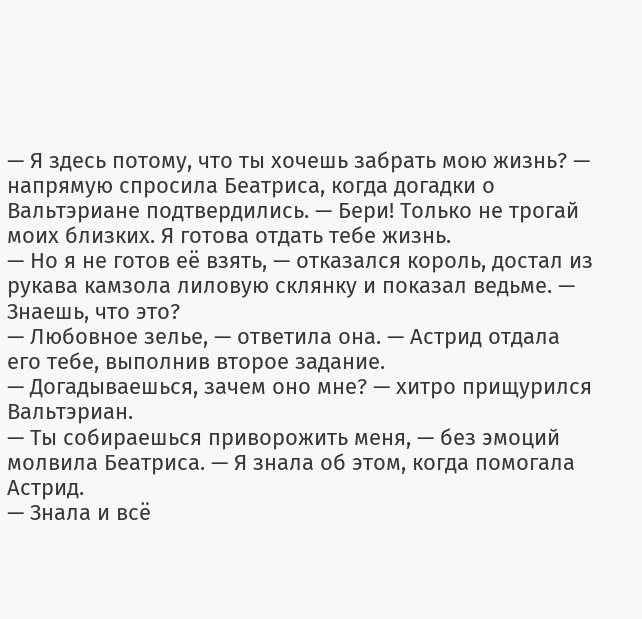— Я здесь потому, что ты хочешь забрать мою жизнь? — напрямую спросила Беатриса, когда догадки о Вальтэриане подтвердились. — Бери! Только не трогай моих близких. Я готова отдать тебе жизнь.
— Но я не готов её взять, — отказался король, достал из рукава камзола лиловую склянку и показал ведьме. — Знаешь, что это?
— Любовное зелье, — ответила она. — Астрид отдала его тебе, выполнив второе задание.
— Догадываешься, зачем оно мне? — хитро прищурился Вальтэриан.
— Ты собираешься приворожить меня, — без эмоций молвила Беатриса. — Я знала об этом, когда помогала Астрид.
— Знала и всё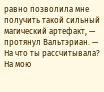равно позволила мне получить такой сильный магический артефакт, — протянул Вальтэриан. — На что ты рассчитывала? На мою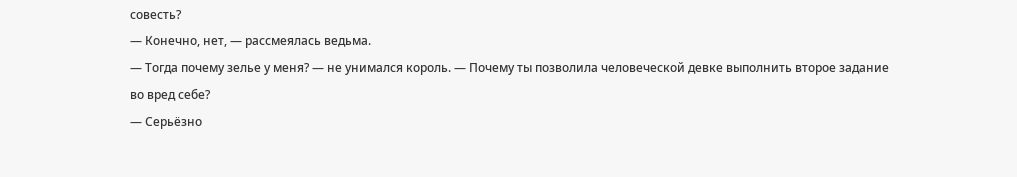совесть?
— Конечно, нет, — рассмеялась ведьма.
— Тогда почему зелье у меня? — не унимался король. — Почему ты позволила человеческой девке выполнить второе задание во вред себе?
— Серьёзно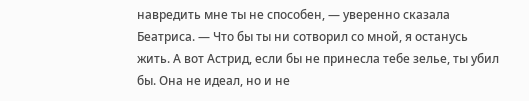навредить мне ты не способен, — уверенно сказала Беатриса. — Что бы ты ни сотворил со мной, я останусь жить. А вот Астрид, если бы не принесла тебе зелье, ты убил бы. Она не идеал, но и не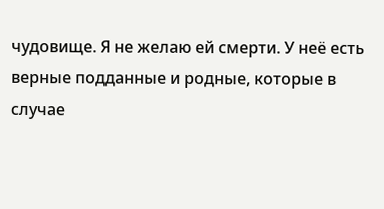чудовище. Я не желаю ей смерти. У неё есть верные подданные и родные, которые в случае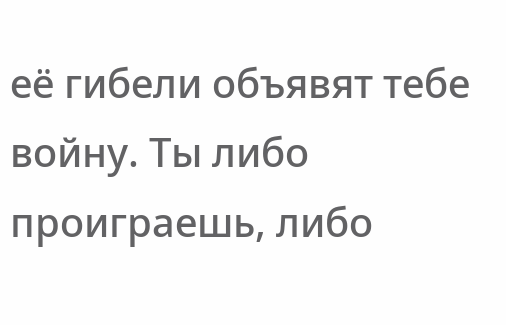её гибели объявят тебе войну. Ты либо проиграешь, либо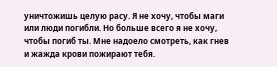уничтожишь целую расу. Я не хочу, чтобы маги или люди погибли. Но больше всего я не хочу, чтобы погиб ты. Мне надоело смотреть, как гнев и жажда крови пожирают тебя.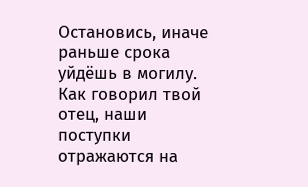Остановись, иначе раньше срока уйдёшь в могилу. Как говорил твой отец, наши поступки отражаются на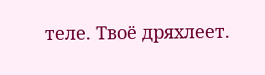теле. Твоё дряхлеет.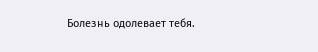Болезнь одолевает тебя.